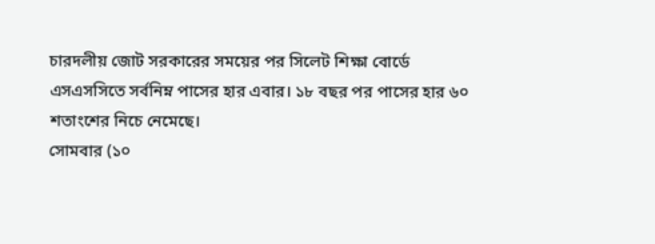চারদলীয় জোট সরকারের সময়ের পর সিলেট শিক্ষা বোর্ডে এসএসসিতে সর্বনিম্ন পাসের হার এবার। ১৮ বছর পর পাসের হার ৬০ শতাংশের নিচে নেমেছে।
সোমবার (১০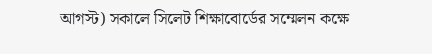আগস্ট) সকালে সিলেট শিক্ষাবোর্ডের সম্মেলন কক্ষে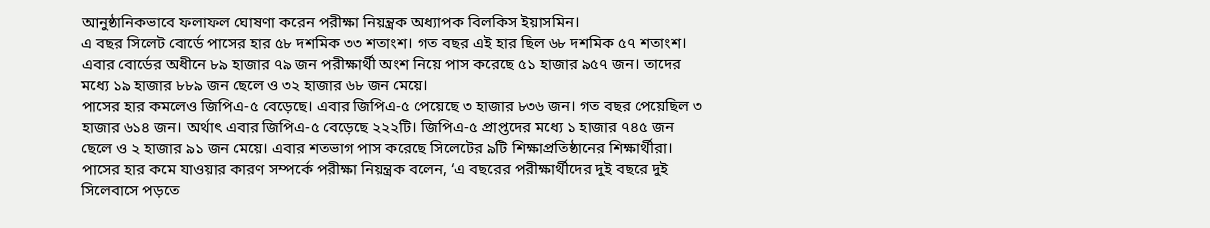আনুষ্ঠানিকভাবে ফলাফল ঘোষণা করেন পরীক্ষা নিয়ন্ত্রক অধ্যাপক বিলকিস ইয়াসমিন।
এ বছর সিলেট বোর্ডে পাসের হার ৫৮ দশমিক ৩৩ শতাংশ। গত বছর এই হার ছিল ৬৮ দশমিক ৫৭ শতাংশ। এবার বোর্ডের অধীনে ৮৯ হাজার ৭৯ জন পরীক্ষার্থী অংশ নিয়ে পাস করেছে ৫১ হাজার ৯৫৭ জন। তাদের মধ্যে ১৯ হাজার ৮৮৯ জন ছেলে ও ৩২ হাজার ৬৮ জন মেয়ে।
পাসের হার কমলেও জিপিএ-৫ বেড়েছে। এবার জিপিএ-৫ পেয়েছে ৩ হাজার ৮৩৬ জন। গত বছর পেয়েছিল ৩ হাজার ৬১৪ জন। অর্থাৎ এবার জিপিএ-৫ বেড়েছে ২২২টি। জিপিএ-৫ প্রাপ্তদের মধ্যে ১ হাজার ৭৪৫ জন ছেলে ও ২ হাজার ৯১ জন মেয়ে। এবার শতভাগ পাস করেছে সিলেটের ৯টি শিক্ষাপ্রতিষ্ঠানের শিক্ষার্থীরা।
পাসের হার কমে যাওয়ার কারণ সম্পর্কে পরীক্ষা নিয়ন্ত্রক বলেন, ‘এ বছরের পরীক্ষার্থীদের দুই বছরে দুই সিলেবাসে পড়তে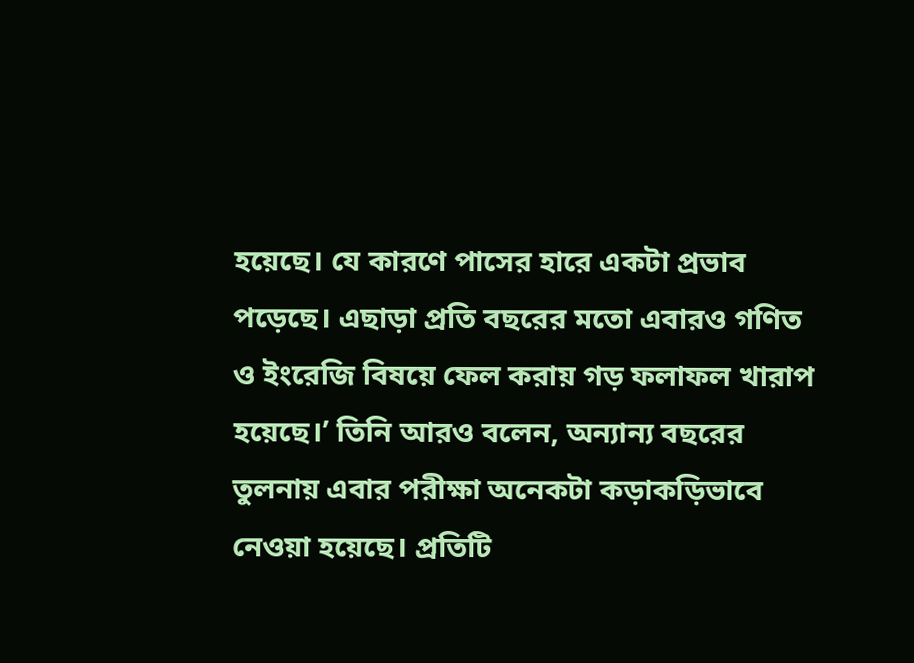হয়েছে। যে কারণে পাসের হারে একটা প্রভাব পড়েছে। এছাড়া প্রতি বছরের মতো এবারও গণিত ও ইংরেজি বিষয়ে ফেল করায় গড় ফলাফল খারাপ হয়েছে।’ তিনি আরও বলেন, অন্যান্য বছরের তুলনায় এবার পরীক্ষা অনেকটা কড়াকড়িভাবে নেওয়া হয়েছে। প্রতিটি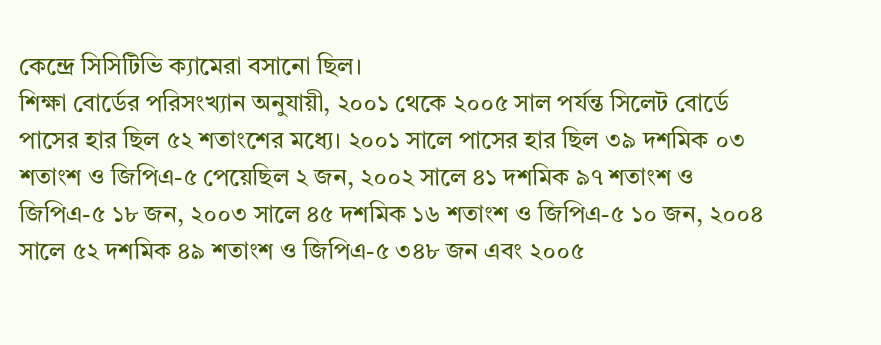কেন্দ্রে সিসিটিভি ক্যামেরা বসানো ছিল।
শিক্ষা বোর্ডের পরিসংখ্যান অনুযায়ী, ২০০১ থেকে ২০০৫ সাল পর্যন্ত সিলেট বোর্ডে পাসের হার ছিল ৫২ শতাংশের মধ্যে। ২০০১ সালে পাসের হার ছিল ৩৯ দশমিক ০৩ শতাংশ ও জিপিএ-৫ পেয়েছিল ২ জন, ২০০২ সালে ৪১ দশমিক ৯৭ শতাংশ ও জিপিএ-৫ ১৮ জন, ২০০৩ সালে ৪৫ দশমিক ১৬ শতাংশ ও জিপিএ-৫ ১০ জন, ২০০৪ সালে ৫২ দশমিক ৪৯ শতাংশ ও জিপিএ-৫ ৩৪৮ জন এবং ২০০৫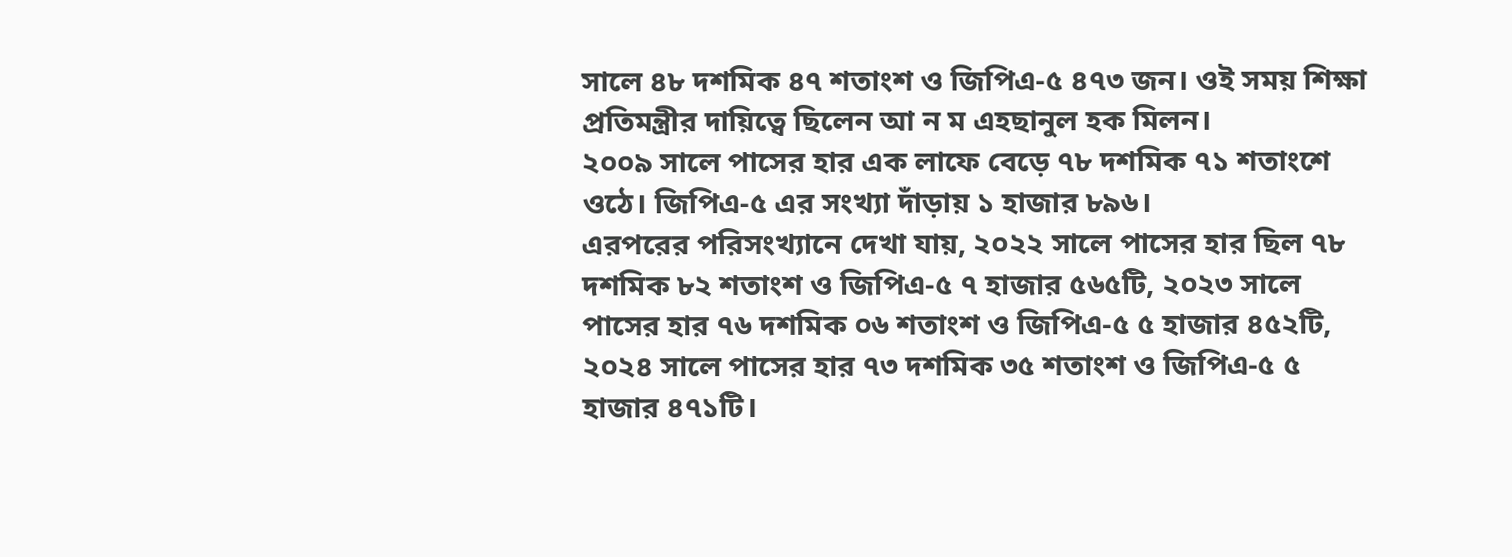সালে ৪৮ দশমিক ৪৭ শতাংশ ও জিপিএ-৫ ৪৭৩ জন। ওই সময় শিক্ষা প্রতিমন্ত্রীর দায়িত্বে ছিলেন আ ন ম এহছানুল হক মিলন।
২০০৯ সালে পাসের হার এক লাফে বেড়ে ৭৮ দশমিক ৭১ শতাংশে ওঠে। জিপিএ-৫ এর সংখ্যা দাঁড়ায় ১ হাজার ৮৯৬।
এরপরের পরিসংখ্যানে দেখা যায়, ২০২২ সালে পাসের হার ছিল ৭৮ দশমিক ৮২ শতাংশ ও জিপিএ-৫ ৭ হাজার ৫৬৫টি, ২০২৩ সালে পাসের হার ৭৬ দশমিক ০৬ শতাংশ ও জিপিএ-৫ ৫ হাজার ৪৫২টি, ২০২৪ সালে পাসের হার ৭৩ দশমিক ৩৫ শতাংশ ও জিপিএ-৫ ৫ হাজার ৪৭১টি।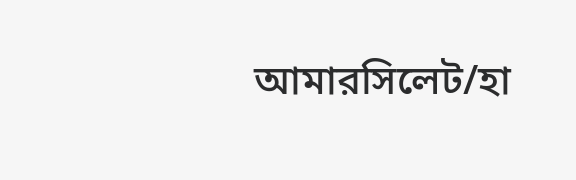আমারসিলেট/হা